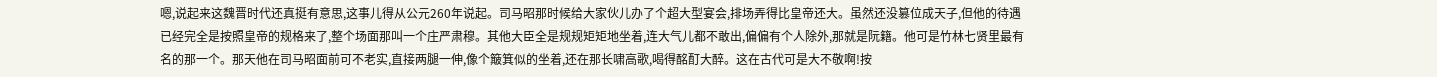嗯,说起来这魏晋时代还真挺有意思,这事儿得从公元260年说起。司马昭那时候给大家伙儿办了个超大型宴会,排场弄得比皇帝还大。虽然还没篡位成天子,但他的待遇已经完全是按照皇帝的规格来了,整个场面那叫一个庄严肃穆。其他大臣全是规规矩矩地坐着,连大气儿都不敢出,偏偏有个人除外,那就是阮籍。他可是竹林七贤里最有名的那一个。那天他在司马昭面前可不老实,直接两腿一伸,像个簸箕似的坐着,还在那长啸高歌,喝得酩酊大醉。这在古代可是大不敬啊!按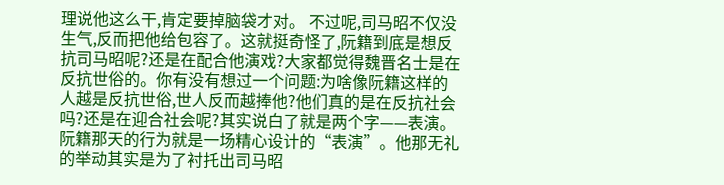理说他这么干,肯定要掉脑袋才对。 不过呢,司马昭不仅没生气,反而把他给包容了。这就挺奇怪了,阮籍到底是想反抗司马昭呢?还是在配合他演戏?大家都觉得魏晋名士是在反抗世俗的。你有没有想过一个问题:为啥像阮籍这样的人越是反抗世俗,世人反而越捧他?他们真的是在反抗社会吗?还是在迎合社会呢?其实说白了就是两个字——表演。 阮籍那天的行为就是一场精心设计的“表演”。他那无礼的举动其实是为了衬托出司马昭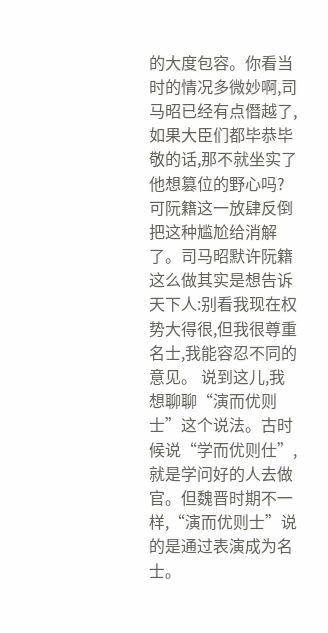的大度包容。你看当时的情况多微妙啊,司马昭已经有点僭越了,如果大臣们都毕恭毕敬的话,那不就坐实了他想篡位的野心吗?可阮籍这一放肆反倒把这种尴尬给消解了。司马昭默许阮籍这么做其实是想告诉天下人:别看我现在权势大得很,但我很尊重名士,我能容忍不同的意见。 说到这儿,我想聊聊“演而优则士”这个说法。古时候说“学而优则仕”,就是学问好的人去做官。但魏晋时期不一样,“演而优则士”说的是通过表演成为名士。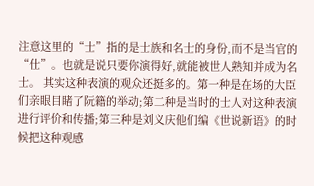注意这里的“士”指的是士族和名士的身份,而不是当官的“仕”。也就是说只要你演得好,就能被世人熟知并成为名士。 其实这种表演的观众还挺多的。第一种是在场的大臣们亲眼目睹了阮籍的举动;第二种是当时的士人对这种表演进行评价和传播;第三种是刘义庆他们编《世说新语》的时候把这种观感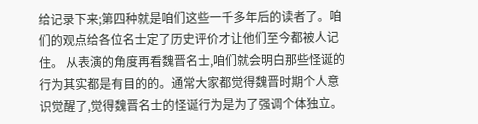给记录下来;第四种就是咱们这些一千多年后的读者了。咱们的观点给各位名士定了历史评价才让他们至今都被人记住。 从表演的角度再看魏晋名士,咱们就会明白那些怪诞的行为其实都是有目的的。通常大家都觉得魏晋时期个人意识觉醒了,觉得魏晋名士的怪诞行为是为了强调个体独立。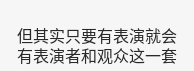但其实只要有表演就会有表演者和观众这一套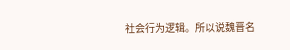社会行为逻辑。所以说魏晋名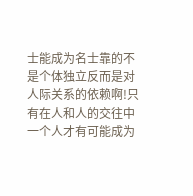士能成为名士靠的不是个体独立反而是对人际关系的依赖啊!只有在人和人的交往中一个人才有可能成为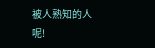被人熟知的人呢!